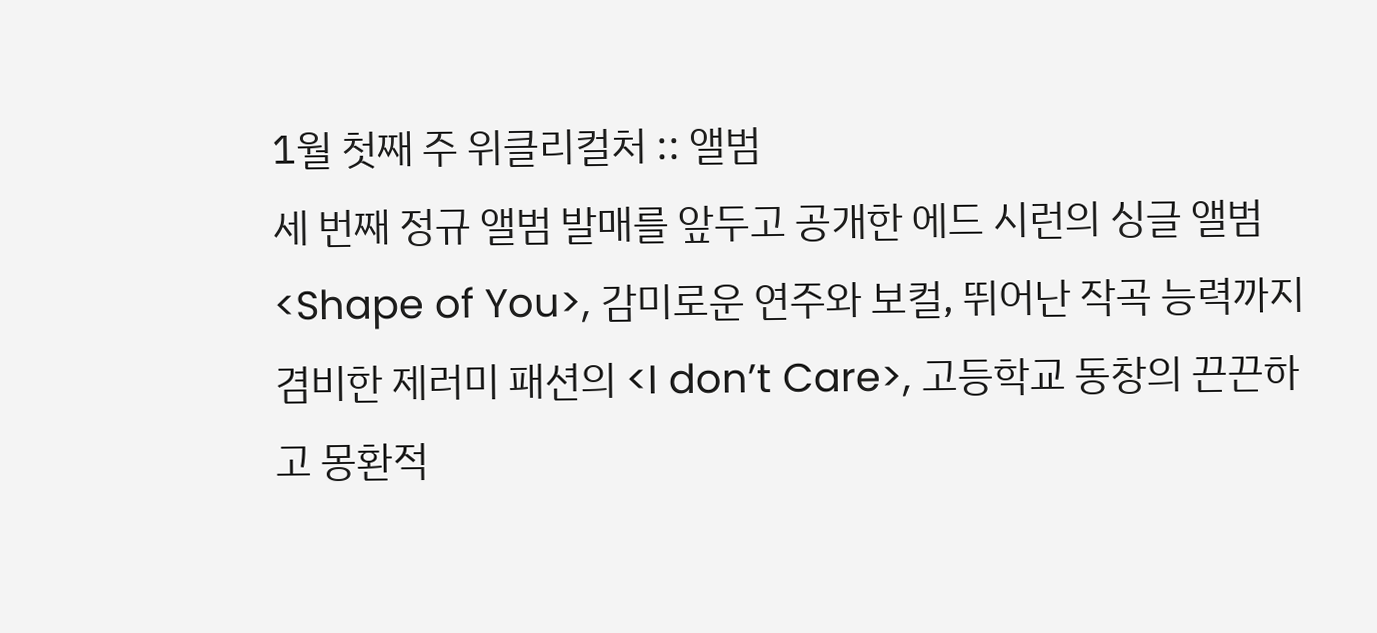1월 첫째 주 위클리컬처 :: 앨범
세 번째 정규 앨범 발매를 앞두고 공개한 에드 시런의 싱글 앨범 <Shape of You>, 감미로운 연주와 보컬, 뛰어난 작곡 능력까지 겸비한 제러미 패션의 <I don’t Care>, 고등학교 동창의 끈끈하고 몽환적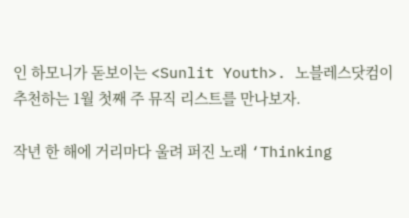인 하모니가 돋보이는 <Sunlit Youth>. 노블레스닷컴이 추천하는 1월 첫째 주 뮤직 리스트를 만나보자.

작년 한 해에 거리마다 울려 퍼진 노래 ‘Thinking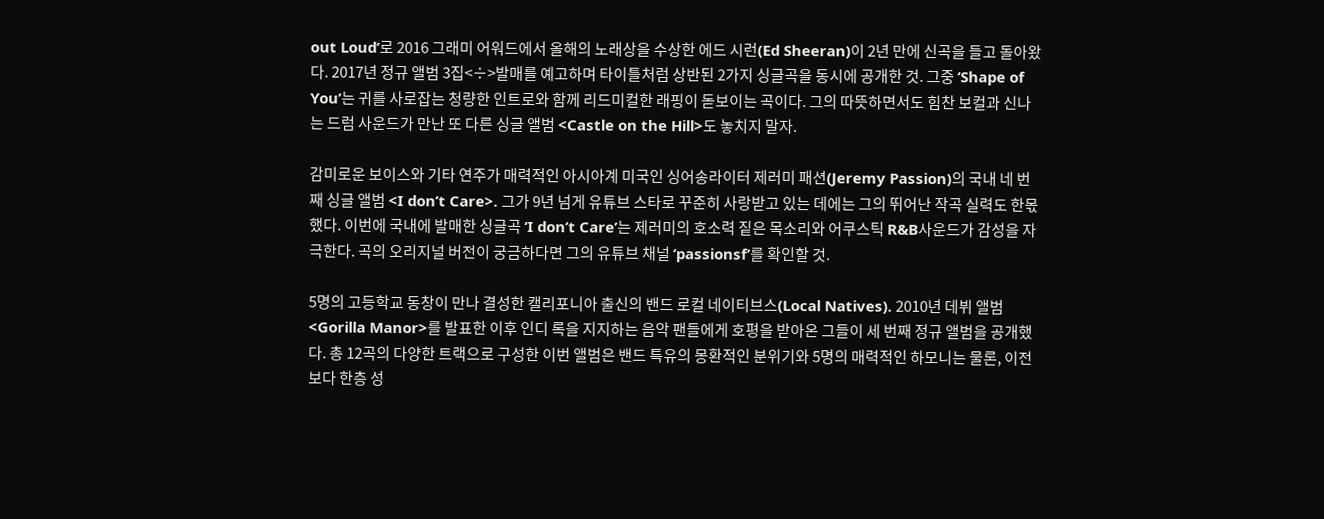out Loud’로 2016 그래미 어워드에서 올해의 노래상을 수상한 에드 시런(Ed Sheeran)이 2년 만에 신곡을 들고 돌아왔다. 2017년 정규 앨범 3집<÷>발매를 예고하며 타이틀처럼 상반된 2가지 싱글곡을 동시에 공개한 것. 그중 ‘Shape of You’는 귀를 사로잡는 청량한 인트로와 함께 리드미컬한 래핑이 돋보이는 곡이다. 그의 따뜻하면서도 힘찬 보컬과 신나는 드럼 사운드가 만난 또 다른 싱글 앨범 <Castle on the Hill>도 놓치지 말자.

감미로운 보이스와 기타 연주가 매력적인 아시아계 미국인 싱어송라이터 제러미 패션(Jeremy Passion)의 국내 네 번째 싱글 앨범 <I don’t Care>. 그가 9년 넘게 유튜브 스타로 꾸준히 사랑받고 있는 데에는 그의 뛰어난 작곡 실력도 한몫했다. 이번에 국내에 발매한 싱글곡 ‘I don’t Care’는 제러미의 호소력 짙은 목소리와 어쿠스틱 R&B사운드가 감성을 자극한다. 곡의 오리지널 버전이 궁금하다면 그의 유튜브 채널 ‘passionsf’를 확인할 것.

5명의 고등학교 동창이 만나 결성한 캘리포니아 출신의 밴드 로컬 네이티브스(Local Natives). 2010년 데뷔 앨범<Gorilla Manor>를 발표한 이후 인디 록을 지지하는 음악 팬들에게 호평을 받아온 그들이 세 번째 정규 앨범을 공개했다. 총 12곡의 다양한 트랙으로 구성한 이번 앨범은 밴드 특유의 몽환적인 분위기와 5명의 매력적인 하모니는 물론, 이전보다 한층 성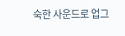숙한 사운드로 업그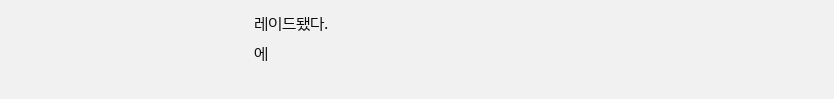레이드됐다.
에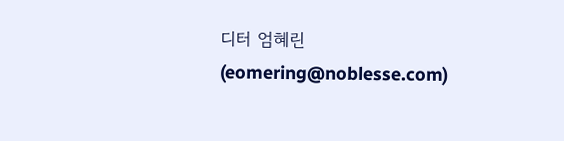디터 엄혜린(eomering@noblesse.com)